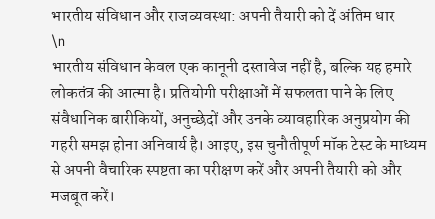भारतीय संविधान और राजव्यवस्था: अपनी तैयारी को दें अंतिम धार
\n
भारतीय संविधान केवल एक कानूनी दस्तावेज नहीं है, बल्कि यह हमारे लोकतंत्र की आत्मा है। प्रतियोगी परीक्षाओं में सफलता पाने के लिए संवैधानिक बारीकियों, अनुच्छेदों और उनके व्यावहारिक अनुप्रयोग की गहरी समझ होना अनिवार्य है। आइए, इस चुनौतीपूर्ण मॉक टेस्ट के माध्यम से अपनी वैचारिक स्पष्टता का परीक्षण करें और अपनी तैयारी को और मजबूत करें।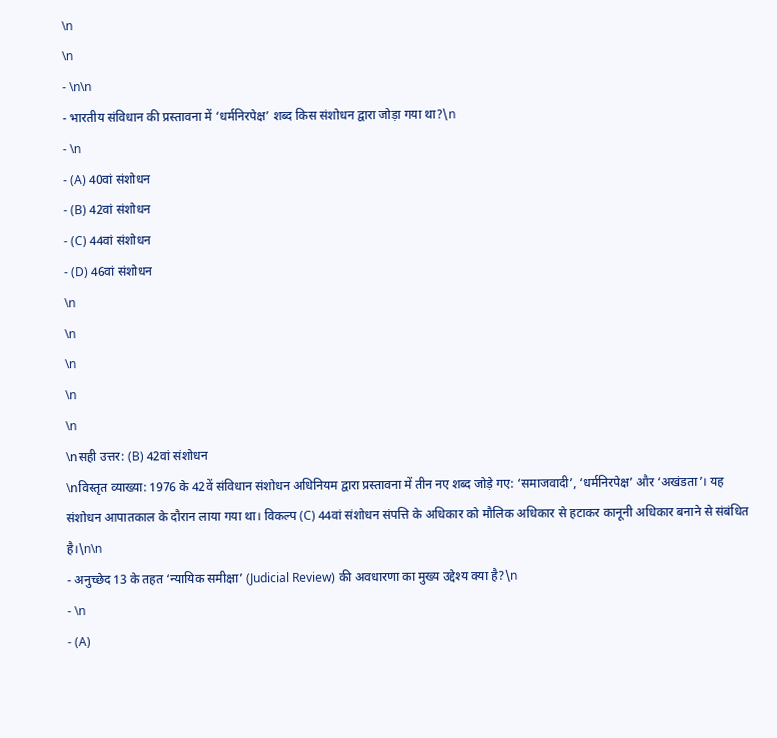\n
\n
- \n\n
- भारतीय संविधान की प्रस्तावना में ‘धर्मनिरपेक्ष’ शब्द किस संशोधन द्वारा जोड़ा गया था?\n
- \n
- (A) 40वां संशोधन
- (B) 42वां संशोधन
- (C) 44वां संशोधन
- (D) 46वां संशोधन
\n
\n
\n
\n
\n
\nसही उत्तर: (B) 42वां संशोधन
\nविस्तृत व्याख्या: 1976 के 42वें संविधान संशोधन अधिनियम द्वारा प्रस्तावना में तीन नए शब्द जोड़े गए: ‘समाजवादी’, ‘धर्मनिरपेक्ष’ और ‘अखंडता’। यह संशोधन आपातकाल के दौरान लाया गया था। विकल्प (C) 44वां संशोधन संपत्ति के अधिकार को मौलिक अधिकार से हटाकर कानूनी अधिकार बनाने से संबंधित है।\n\n
- अनुच्छेद 13 के तहत ‘न्यायिक समीक्षा’ (Judicial Review) की अवधारणा का मुख्य उद्देश्य क्या है?\n
- \n
- (A)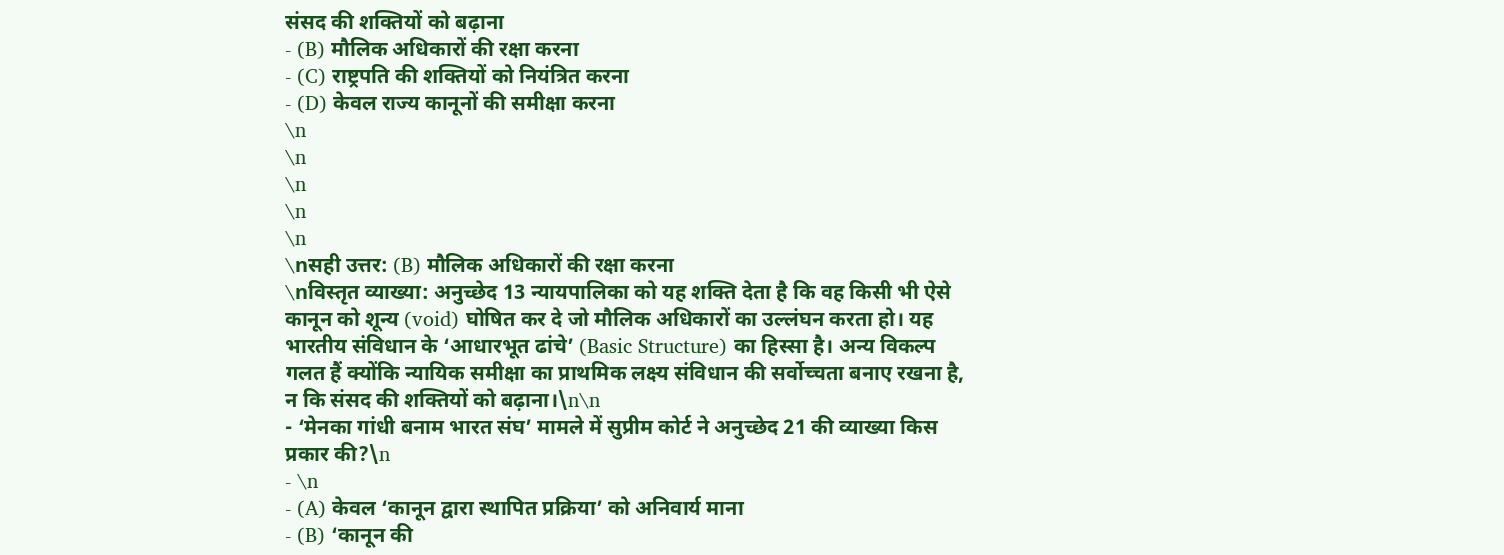संसद की शक्तियों को बढ़ाना
- (B) मौलिक अधिकारों की रक्षा करना
- (C) राष्ट्रपति की शक्तियों को नियंत्रित करना
- (D) केवल राज्य कानूनों की समीक्षा करना
\n
\n
\n
\n
\n
\nसही उत्तर: (B) मौलिक अधिकारों की रक्षा करना
\nविस्तृत व्याख्या: अनुच्छेद 13 न्यायपालिका को यह शक्ति देता है कि वह किसी भी ऐसे कानून को शून्य (void) घोषित कर दे जो मौलिक अधिकारों का उल्लंघन करता हो। यह भारतीय संविधान के ‘आधारभूत ढांचे’ (Basic Structure) का हिस्सा है। अन्य विकल्प गलत हैं क्योंकि न्यायिक समीक्षा का प्राथमिक लक्ष्य संविधान की सर्वोच्चता बनाए रखना है, न कि संसद की शक्तियों को बढ़ाना।\n\n
- ‘मेनका गांधी बनाम भारत संघ’ मामले में सुप्रीम कोर्ट ने अनुच्छेद 21 की व्याख्या किस प्रकार की?\n
- \n
- (A) केवल ‘कानून द्वारा स्थापित प्रक्रिया’ को अनिवार्य माना
- (B) ‘कानून की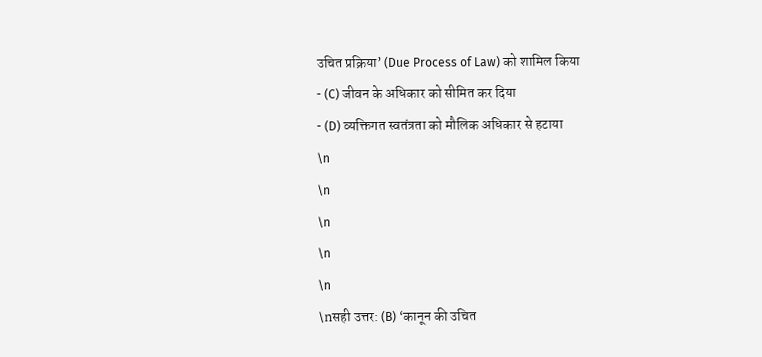उचित प्रक्रिया’ (Due Process of Law) को शामिल किया
- (C) जीवन के अधिकार को सीमित कर दिया
- (D) व्यक्तिगत स्वतंत्रता को मौलिक अधिकार से हटाया
\n
\n
\n
\n
\n
\nसही उत्तर: (B) ‘कानून की उचित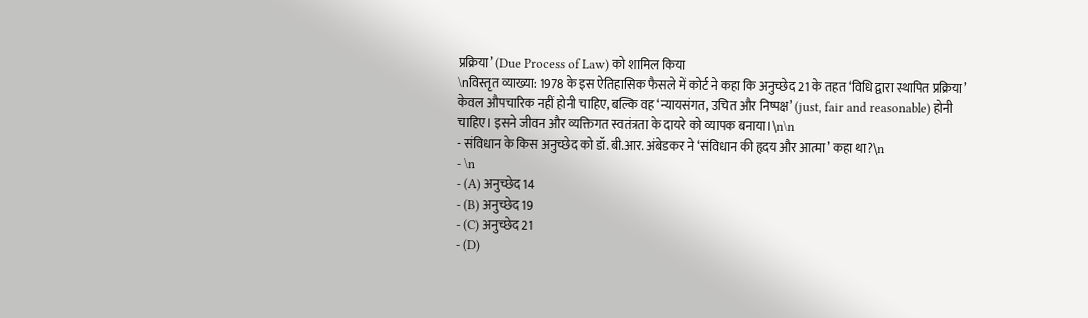प्रक्रिया’ (Due Process of Law) को शामिल किया
\nविस्तृत व्याख्या: 1978 के इस ऐतिहासिक फैसले में कोर्ट ने कहा कि अनुच्छेद 21 के तहत ‘विधि द्वारा स्थापित प्रक्रिया’ केवल औपचारिक नहीं होनी चाहिए, बल्कि वह ‘न्यायसंगत, उचित और निष्पक्ष’ (just, fair and reasonable) होनी चाहिए। इसने जीवन और व्यक्तिगत स्वतंत्रता के दायरे को व्यापक बनाया।\n\n
- संविधान के किस अनुच्छेद को डॉ. बी.आर. अंबेडकर ने ‘संविधान की हृदय और आत्मा’ कहा था?\n
- \n
- (A) अनुच्छेद 14
- (B) अनुच्छेद 19
- (C) अनुच्छेद 21
- (D)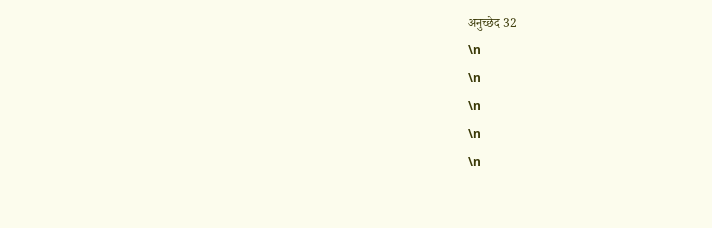अनुच्छेद 32
\n
\n
\n
\n
\n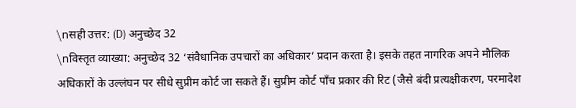\nसही उत्तर: (D) अनुच्छेद 32
\nविस्तृत व्याख्या: अनुच्छेद 32 ‘संवैधानिक उपचारों का अधिकार’ प्रदान करता है। इसके तहत नागरिक अपने मौलिक अधिकारों के उल्लंघन पर सीधे सुप्रीम कोर्ट जा सकते हैं। सुप्रीम कोर्ट पाँच प्रकार की रिट (जैसे बंदी प्रत्यक्षीकरण, परमादेश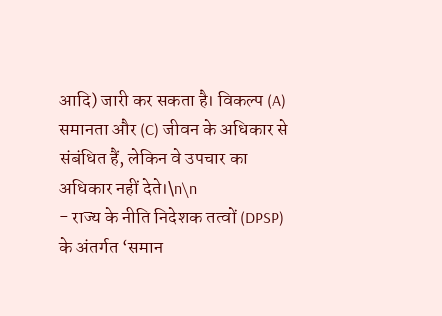आदि) जारी कर सकता है। विकल्प (A) समानता और (C) जीवन के अधिकार से संबंधित हैं, लेकिन वे उपचार का अधिकार नहीं देते।\n\n
- राज्य के नीति निदेशक तत्वों (DPSP) के अंतर्गत ‘समान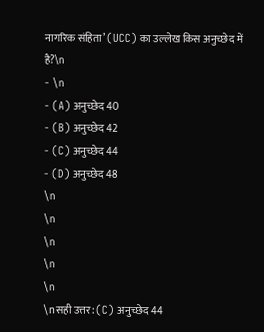नागरिक संहिता’ (UCC) का उल्लेख किस अनुच्छेद में है?\n
- \n
- (A) अनुच्छेद 40
- (B) अनुच्छेद 42
- (C) अनुच्छेद 44
- (D) अनुच्छेद 48
\n
\n
\n
\n
\n
\nसही उत्तर: (C) अनुच्छेद 44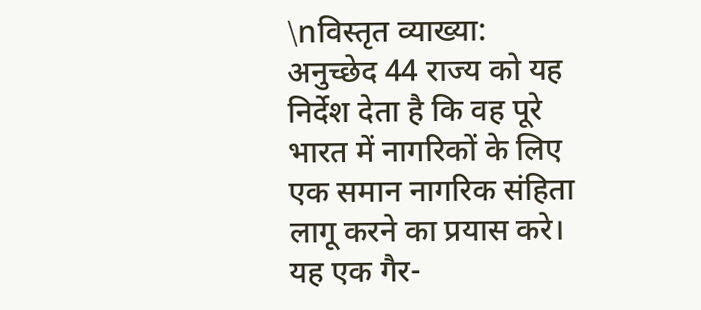\nविस्तृत व्याख्या: अनुच्छेद 44 राज्य को यह निर्देश देता है कि वह पूरे भारत में नागरिकों के लिए एक समान नागरिक संहिता लागू करने का प्रयास करे। यह एक गैर-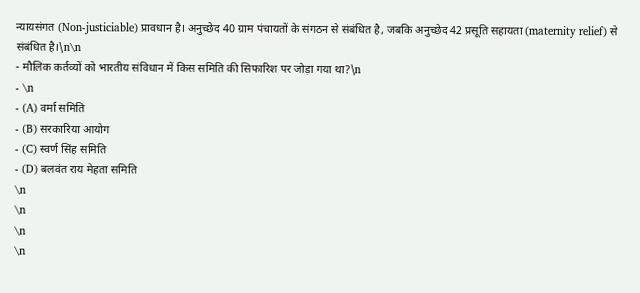न्यायसंगत (Non-justiciable) प्रावधान है। अनुच्छेद 40 ग्राम पंचायतों के संगठन से संबंधित है, जबकि अनुच्छेद 42 प्रसूति सहायता (maternity relief) से संबंधित है।\n\n
- मौलिक कर्तव्यों को भारतीय संविधान में किस समिति की सिफारिश पर जोड़ा गया था?\n
- \n
- (A) वर्मा समिति
- (B) सरकारिया आयोग
- (C) स्वर्ण सिंह समिति
- (D) बलवंत राय मेहता समिति
\n
\n
\n
\n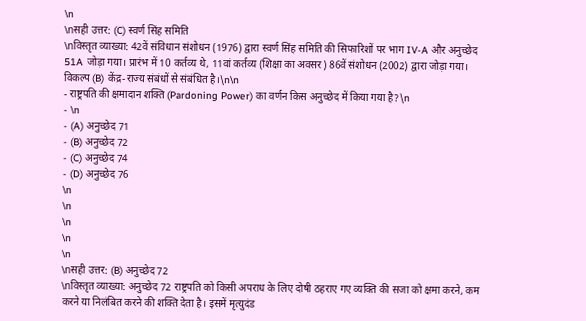\n
\nसही उत्तर: (C) स्वर्ण सिंह समिति
\nविस्तृत व्याख्या: 42वें संविधान संशोधन (1976) द्वारा स्वर्ण सिंह समिति की सिफारिशों पर भाग IV-A और अनुच्छेद 51A जोड़ा गया। प्रारंभ में 10 कर्तव्य थे, 11वां कर्तव्य (शिक्षा का अवसर) 86वें संशोधन (2002) द्वारा जोड़ा गया। विकल्प (B) केंद्र-राज्य संबंधों से संबंधित है।\n\n
- राष्ट्रपति की क्षमादान शक्ति (Pardoning Power) का वर्णन किस अनुच्छेद में किया गया है?\n
- \n
- (A) अनुच्छेद 71
- (B) अनुच्छेद 72
- (C) अनुच्छेद 74
- (D) अनुच्छेद 76
\n
\n
\n
\n
\n
\nसही उत्तर: (B) अनुच्छेद 72
\nविस्तृत व्याख्या: अनुच्छेद 72 राष्ट्रपति को किसी अपराध के लिए दोषी ठहराए गए व्यक्ति की सजा को क्षमा करने, कम करने या निलंबित करने की शक्ति देता है। इसमें मृत्युदंड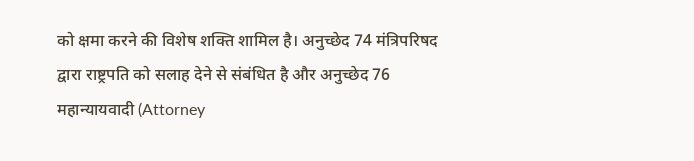को क्षमा करने की विशेष शक्ति शामिल है। अनुच्छेद 74 मंत्रिपरिषद द्वारा राष्ट्रपति को सलाह देने से संबंधित है और अनुच्छेद 76 महान्यायवादी (Attorney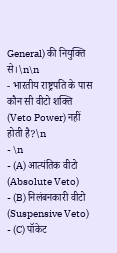General) की नियुक्ति से।\n\n
- भारतीय राष्ट्रपति के पास कौन सी वीटो शक्ति (Veto Power) नहीं होती है?\n
- \n
- (A) आत्यंतिक वीटो (Absolute Veto)
- (B) निलंबनकारी वीटो (Suspensive Veto)
- (C) पॉकेट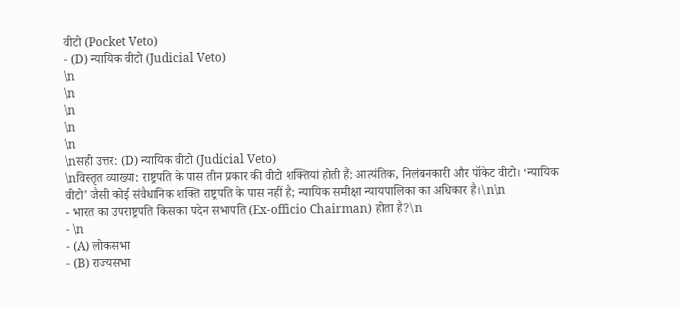वीटो (Pocket Veto)
- (D) न्यायिक वीटो (Judicial Veto)
\n
\n
\n
\n
\n
\nसही उत्तर: (D) न्यायिक वीटो (Judicial Veto)
\nविस्तृत व्याख्या: राष्ट्रपति के पास तीन प्रकार की वीटो शक्तियां होती हैं: आत्यंतिक, निलंबनकारी और पॉकेट वीटो। ‘न्यायिक वीटो’ जैसी कोई संवैधानिक शक्ति राष्ट्रपति के पास नहीं है; न्यायिक समीक्षा न्यायपालिका का अधिकार है।\n\n
- भारत का उपराष्ट्रपति किसका पदेन सभापति (Ex-officio Chairman) होता है?\n
- \n
- (A) लोकसभा
- (B) राज्यसभा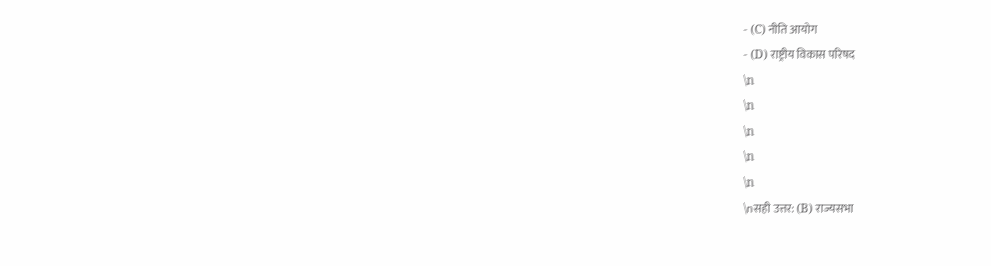- (C) नीति आयोग
- (D) राष्ट्रीय विकास परिषद
\n
\n
\n
\n
\n
\nसही उत्तर: (B) राज्यसभा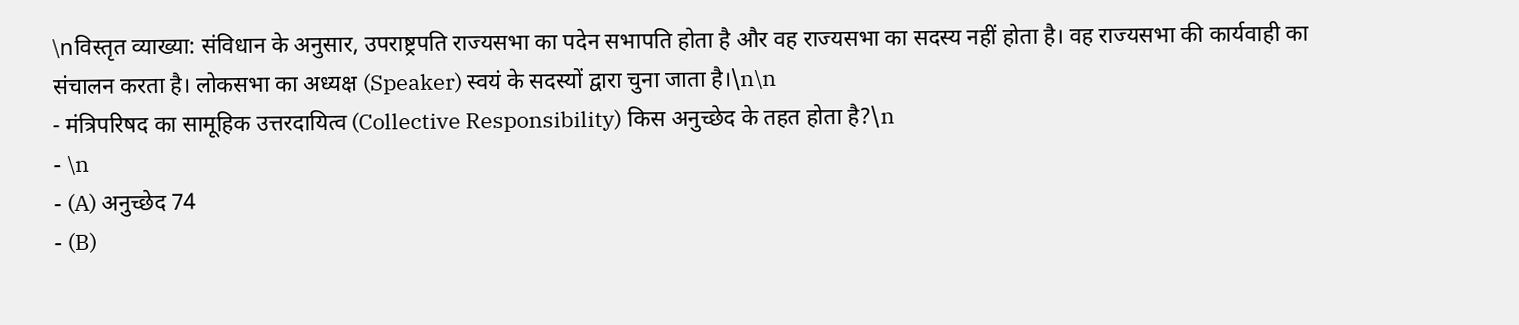\nविस्तृत व्याख्या: संविधान के अनुसार, उपराष्ट्रपति राज्यसभा का पदेन सभापति होता है और वह राज्यसभा का सदस्य नहीं होता है। वह राज्यसभा की कार्यवाही का संचालन करता है। लोकसभा का अध्यक्ष (Speaker) स्वयं के सदस्यों द्वारा चुना जाता है।\n\n
- मंत्रिपरिषद का सामूहिक उत्तरदायित्व (Collective Responsibility) किस अनुच्छेद के तहत होता है?\n
- \n
- (A) अनुच्छेद 74
- (B)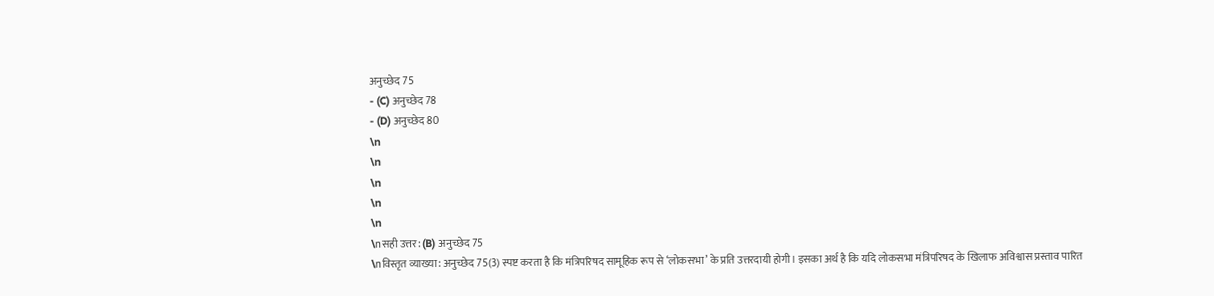अनुच्छेद 75
- (C) अनुच्छेद 78
- (D) अनुच्छेद 80
\n
\n
\n
\n
\n
\nसही उत्तर: (B) अनुच्छेद 75
\nविस्तृत व्याख्या: अनुच्छेद 75(3) स्पष्ट करता है कि मंत्रिपरिषद सामूहिक रूप से ‘लोकसभा’ के प्रति उत्तरदायी होगी। इसका अर्थ है कि यदि लोकसभा मंत्रिपरिषद के खिलाफ अविश्वास प्रस्ताव पारित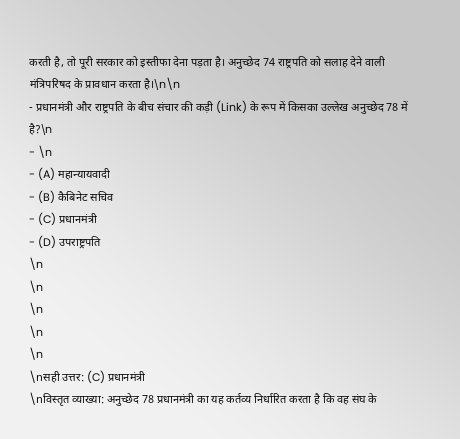करती है, तो पूरी सरकार को इस्तीफा देना पड़ता है। अनुच्छेद 74 राष्ट्रपति को सलाह देने वाली मंत्रिपरिषद के प्रावधान करता है।\n\n
- प्रधानमंत्री और राष्ट्रपति के बीच संचार की कड़ी (Link) के रूप में किसका उल्लेख अनुच्छेद 78 में है?\n
- \n
- (A) महान्यायवादी
- (B) कैबिनेट सचिव
- (C) प्रधानमंत्री
- (D) उपराष्ट्रपति
\n
\n
\n
\n
\n
\nसही उत्तर: (C) प्रधानमंत्री
\nविस्तृत व्याख्या: अनुच्छेद 78 प्रधानमंत्री का यह कर्तव्य निर्धारित करता है कि वह संघ के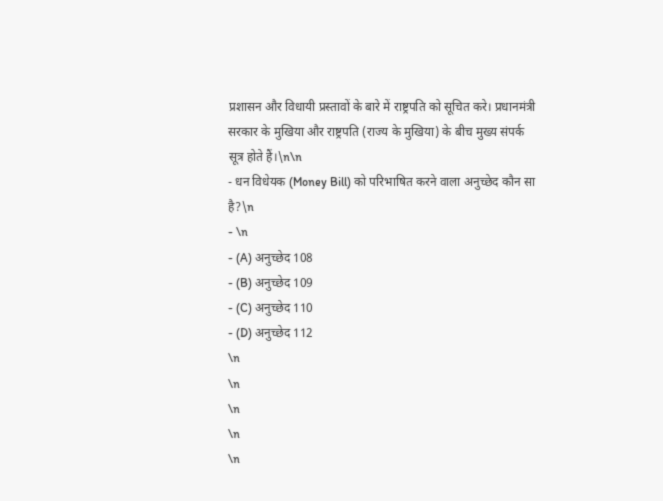प्रशासन और विधायी प्रस्तावों के बारे में राष्ट्रपति को सूचित करे। प्रधानमंत्री सरकार के मुखिया और राष्ट्रपति (राज्य के मुखिया) के बीच मुख्य संपर्क सूत्र होते हैं।\n\n
- धन विधेयक (Money Bill) को परिभाषित करने वाला अनुच्छेद कौन सा है?\n
- \n
- (A) अनुच्छेद 108
- (B) अनुच्छेद 109
- (C) अनुच्छेद 110
- (D) अनुच्छेद 112
\n
\n
\n
\n
\n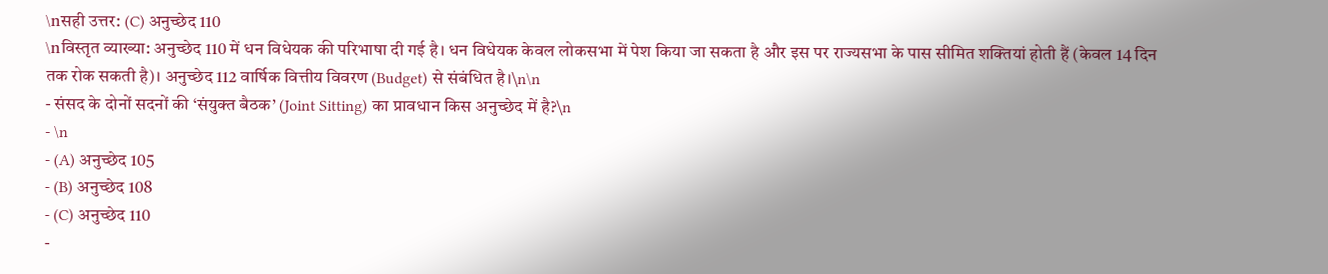\nसही उत्तर: (C) अनुच्छेद 110
\nविस्तृत व्याख्या: अनुच्छेद 110 में धन विधेयक की परिभाषा दी गई है। धन विधेयक केवल लोकसभा में पेश किया जा सकता है और इस पर राज्यसभा के पास सीमित शक्तियां होती हैं (केवल 14 दिन तक रोक सकती है)। अनुच्छेद 112 वार्षिक वित्तीय विवरण (Budget) से संबंधित है।\n\n
- संसद के दोनों सदनों की ‘संयुक्त बैठक’ (Joint Sitting) का प्रावधान किस अनुच्छेद में है?\n
- \n
- (A) अनुच्छेद 105
- (B) अनुच्छेद 108
- (C) अनुच्छेद 110
-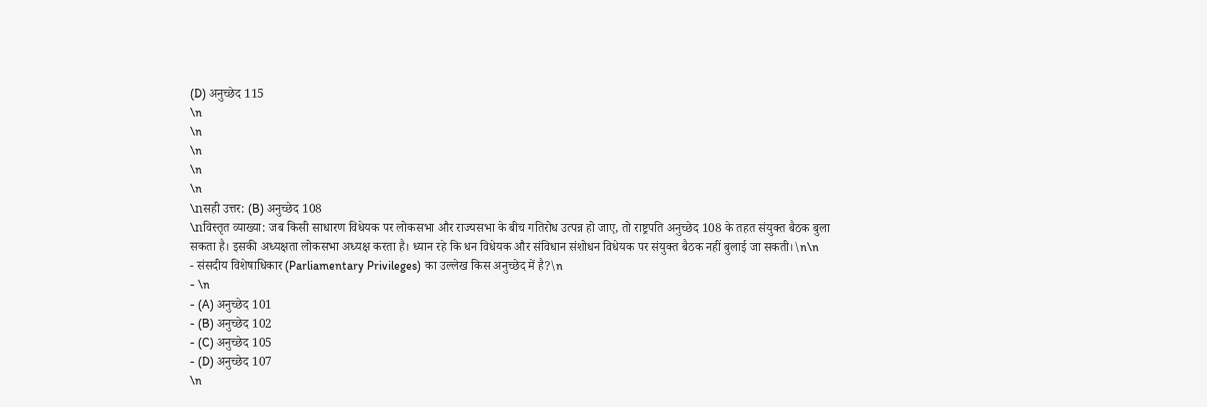(D) अनुच्छेद 115
\n
\n
\n
\n
\n
\nसही उत्तर: (B) अनुच्छेद 108
\nविस्तृत व्याख्या: जब किसी साधारण विधेयक पर लोकसभा और राज्यसभा के बीच गतिरोध उत्पन्न हो जाए, तो राष्ट्रपति अनुच्छेद 108 के तहत संयुक्त बैठक बुला सकता है। इसकी अध्यक्षता लोकसभा अध्यक्ष करता है। ध्यान रहे कि धन विधेयक और संविधान संशोधन विधेयक पर संयुक्त बैठक नहीं बुलाई जा सकती।\n\n
- संसदीय विशेषाधिकार (Parliamentary Privileges) का उल्लेख किस अनुच्छेद में है?\n
- \n
- (A) अनुच्छेद 101
- (B) अनुच्छेद 102
- (C) अनुच्छेद 105
- (D) अनुच्छेद 107
\n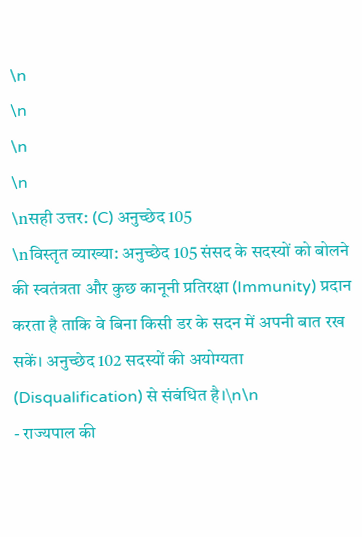\n
\n
\n
\n
\nसही उत्तर: (C) अनुच्छेद 105
\nविस्तृत व्याख्या: अनुच्छेद 105 संसद के सदस्यों को बोलने की स्वतंत्रता और कुछ कानूनी प्रतिरक्षा (Immunity) प्रदान करता है ताकि वे बिना किसी डर के सदन में अपनी बात रख सकें। अनुच्छेद 102 सदस्यों की अयोग्यता (Disqualification) से संबंधित है।\n\n
- राज्यपाल की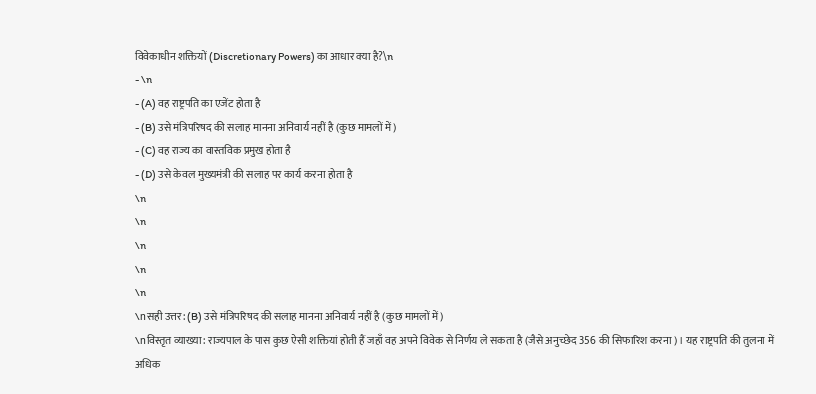विवेकाधीन शक्तियों (Discretionary Powers) का आधार क्या है?\n
- \n
- (A) वह राष्ट्रपति का एजेंट होता है
- (B) उसे मंत्रिपरिषद की सलाह मानना अनिवार्य नहीं है (कुछ मामलों में)
- (C) वह राज्य का वास्तविक प्रमुख होता है
- (D) उसे केवल मुख्यमंत्री की सलाह पर कार्य करना होता है
\n
\n
\n
\n
\n
\nसही उत्तर: (B) उसे मंत्रिपरिषद की सलाह मानना अनिवार्य नहीं है (कुछ मामलों में)
\nविस्तृत व्याख्या: राज्यपाल के पास कुछ ऐसी शक्तियां होती हैं जहाँ वह अपने विवेक से निर्णय ले सकता है (जैसे अनुच्छेद 356 की सिफारिश करना)। यह राष्ट्रपति की तुलना में अधिक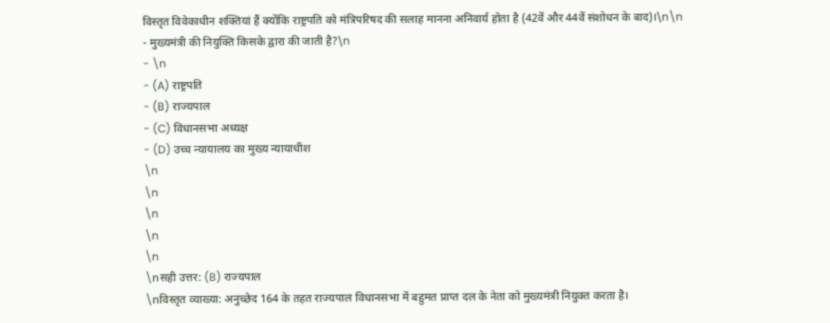विस्तृत विवेकाधीन शक्तियां हैं क्योंकि राष्ट्रपति को मंत्रिपरिषद की सलाह मानना अनिवार्य होता है (42वें और 44वें संशोधन के बाद)।\n\n
- मुख्यमंत्री की नियुक्ति किसके द्वारा की जाती है?\n
- \n
- (A) राष्ट्रपति
- (B) राज्यपाल
- (C) विधानसभा अध्यक्ष
- (D) उच्च न्यायालय का मुख्य न्यायाधीश
\n
\n
\n
\n
\n
\nसही उत्तर: (B) राज्यपाल
\nविस्तृत व्याख्या: अनुच्छेद 164 के तहत राज्यपाल विधानसभा में बहुमत प्राप्त दल के नेता को मुख्यमंत्री नियुक्त करता है।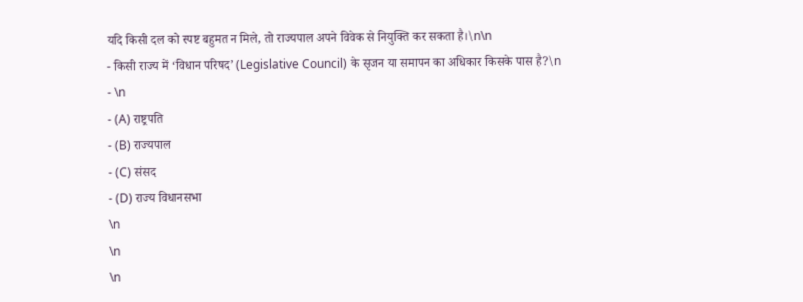यदि किसी दल को स्पष्ट बहुमत न मिले, तो राज्यपाल अपने विवेक से नियुक्ति कर सकता है।\n\n
- किसी राज्य में ‘विधान परिषद’ (Legislative Council) के सृजन या समापन का अधिकार किसके पास है?\n
- \n
- (A) राष्ट्रपति
- (B) राज्यपाल
- (C) संसद
- (D) राज्य विधानसभा
\n
\n
\n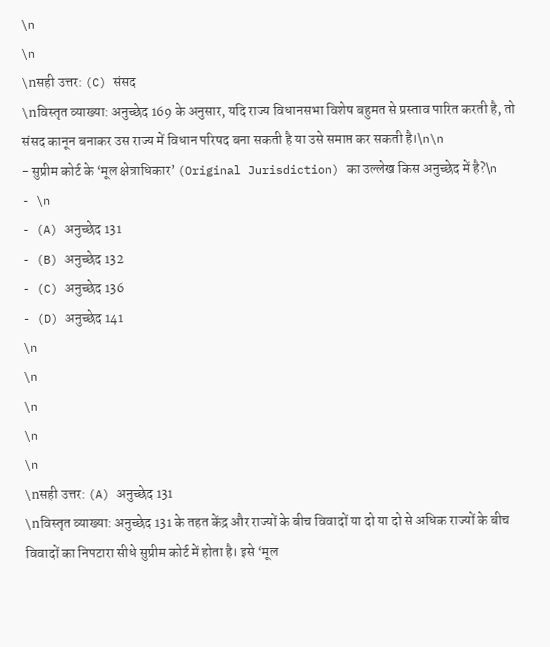\n
\n
\nसही उत्तर: (C) संसद
\nविस्तृत व्याख्या: अनुच्छेद 169 के अनुसार, यदि राज्य विधानसभा विशेष बहुमत से प्रस्ताव पारित करती है, तो संसद कानून बनाकर उस राज्य में विधान परिषद बना सकती है या उसे समाप्त कर सकती है।\n\n
- सुप्रीम कोर्ट के ‘मूल क्षेत्राधिकार’ (Original Jurisdiction) का उल्लेख किस अनुच्छेद में है?\n
- \n
- (A) अनुच्छेद 131
- (B) अनुच्छेद 132
- (C) अनुच्छेद 136
- (D) अनुच्छेद 141
\n
\n
\n
\n
\n
\nसही उत्तर: (A) अनुच्छेद 131
\nविस्तृत व्याख्या: अनुच्छेद 131 के तहत केंद्र और राज्यों के बीच विवादों या दो या दो से अधिक राज्यों के बीच विवादों का निपटारा सीधे सुप्रीम कोर्ट में होता है। इसे ‘मूल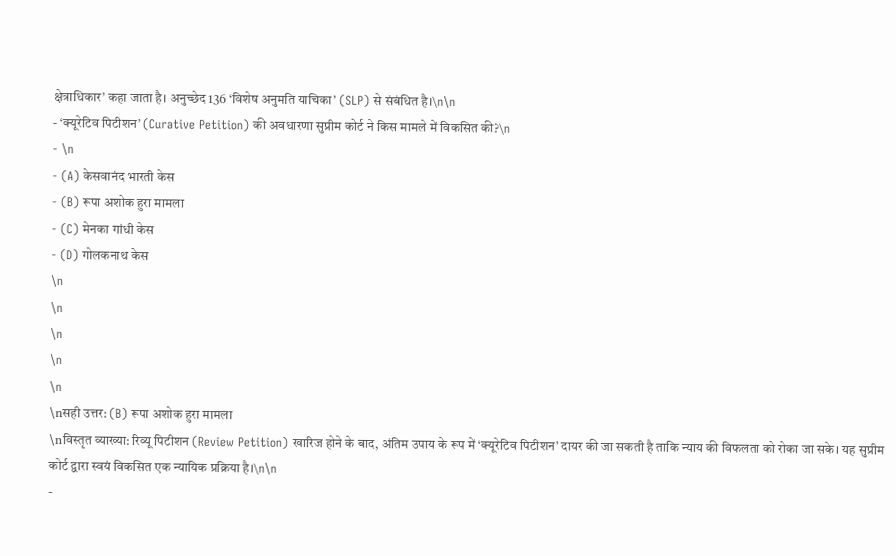क्षेत्राधिकार’ कहा जाता है। अनुच्छेद 136 ‘विशेष अनुमति याचिका’ (SLP) से संबंधित है।\n\n
- ‘क्यूरेटिव पिटीशन’ (Curative Petition) की अवधारणा सुप्रीम कोर्ट ने किस मामले में विकसित की?\n
- \n
- (A) केसवानंद भारती केस
- (B) रूपा अशोक हुरा मामला
- (C) मेनका गांधी केस
- (D) गोलकनाथ केस
\n
\n
\n
\n
\n
\nसही उत्तर: (B) रूपा अशोक हुरा मामला
\nविस्तृत व्याख्या: रिव्यू पिटीशन (Review Petition) खारिज होने के बाद, अंतिम उपाय के रूप में ‘क्यूरेटिव पिटीशन’ दायर की जा सकती है ताकि न्याय की विफलता को रोका जा सके। यह सुप्रीम कोर्ट द्वारा स्वयं विकसित एक न्यायिक प्रक्रिया है।\n\n
-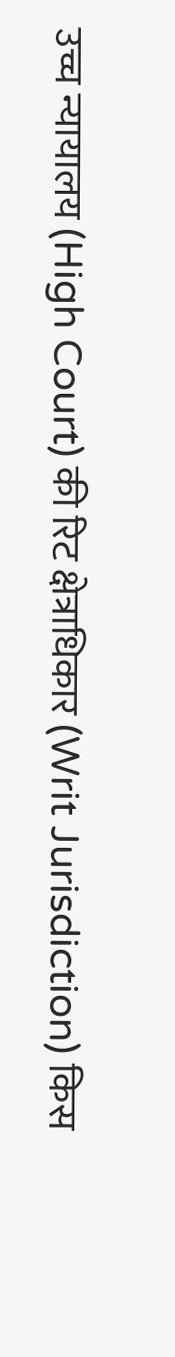उच्च न्यायालय (High Court) की रिट क्षेत्राधिकार (Writ Jurisdiction) किस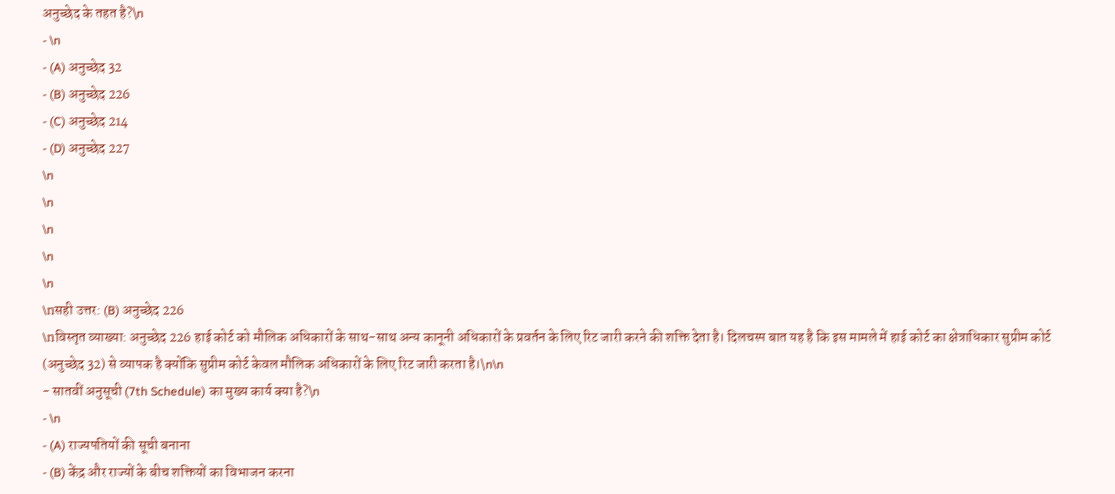अनुच्छेद के तहत है?\n
- \n
- (A) अनुच्छेद 32
- (B) अनुच्छेद 226
- (C) अनुच्छेद 214
- (D) अनुच्छेद 227
\n
\n
\n
\n
\n
\nसही उत्तर: (B) अनुच्छेद 226
\nविस्तृत व्याख्या: अनुच्छेद 226 हाई कोर्ट को मौलिक अधिकारों के साथ-साथ अन्य कानूनी अधिकारों के प्रवर्तन के लिए रिट जारी करने की शक्ति देता है। दिलचस्प बात यह है कि इस मामले में हाई कोर्ट का क्षेत्राधिकार सुप्रीम कोर्ट (अनुच्छेद 32) से व्यापक है क्योंकि सुप्रीम कोर्ट केवल मौलिक अधिकारों के लिए रिट जारी करता है।\n\n
- सातवीं अनुसूची (7th Schedule) का मुख्य कार्य क्या है?\n
- \n
- (A) राज्यपतियों की सूची बनाना
- (B) केंद्र और राज्यों के बीच शक्तियों का विभाजन करना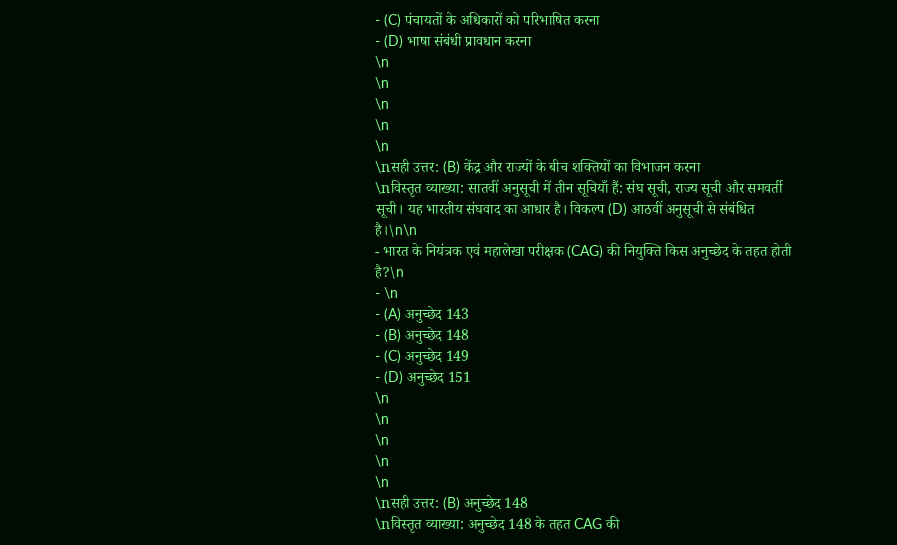- (C) पंचायतों के अधिकारों को परिभाषित करना
- (D) भाषा संबंधी प्रावधान करना
\n
\n
\n
\n
\n
\nसही उत्तर: (B) केंद्र और राज्यों के बीच शक्तियों का विभाजन करना
\nविस्तृत व्याख्या: सातवीं अनुसूची में तीन सूचियाँ हैं: संघ सूची, राज्य सूची और समवर्ती सूची। यह भारतीय संघवाद का आधार है। विकल्प (D) आठवीं अनुसूची से संबंधित है।\n\n
- भारत के नियंत्रक एवं महालेखा परीक्षक (CAG) की नियुक्ति किस अनुच्छेद के तहत होती है?\n
- \n
- (A) अनुच्छेद 143
- (B) अनुच्छेद 148
- (C) अनुच्छेद 149
- (D) अनुच्छेद 151
\n
\n
\n
\n
\n
\nसही उत्तर: (B) अनुच्छेद 148
\nविस्तृत व्याख्या: अनुच्छेद 148 के तहत CAG की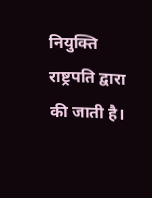नियुक्ति राष्ट्रपति द्वारा की जाती है।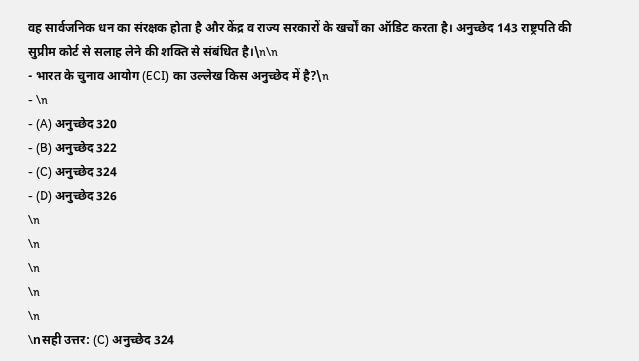वह सार्वजनिक धन का संरक्षक होता है और केंद्र व राज्य सरकारों के खर्चों का ऑडिट करता है। अनुच्छेद 143 राष्ट्रपति की सुप्रीम कोर्ट से सलाह लेने की शक्ति से संबंधित है।\n\n
- भारत के चुनाव आयोग (ECI) का उल्लेख किस अनुच्छेद में है?\n
- \n
- (A) अनुच्छेद 320
- (B) अनुच्छेद 322
- (C) अनुच्छेद 324
- (D) अनुच्छेद 326
\n
\n
\n
\n
\n
\nसही उत्तर: (C) अनुच्छेद 324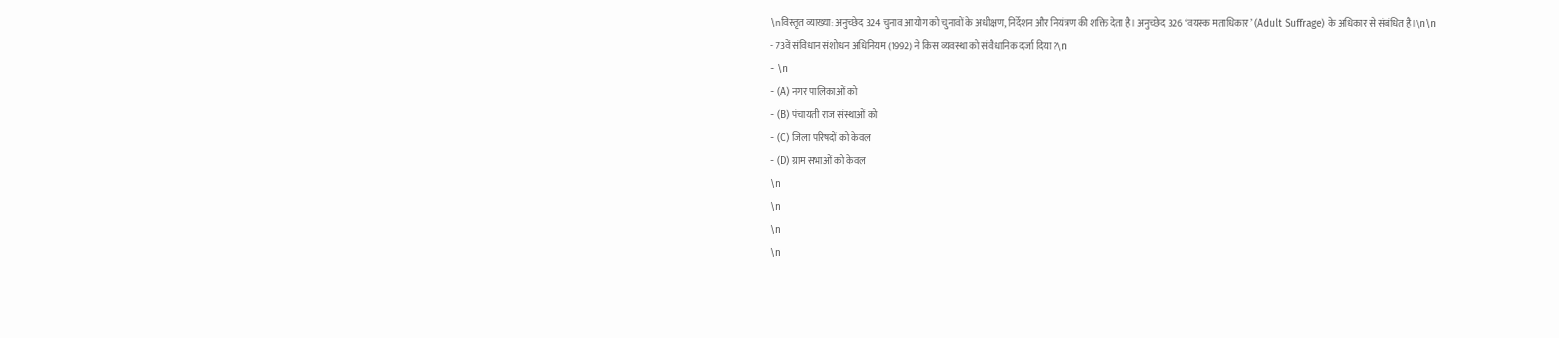\nविस्तृत व्याख्या: अनुच्छेद 324 चुनाव आयोग को चुनावों के अधीक्षण, निर्देशन और नियंत्रण की शक्ति देता है। अनुच्छेद 326 ‘वयस्क मताधिकार’ (Adult Suffrage) के अधिकार से संबंधित है।\n\n
- 73वें संविधान संशोधन अधिनियम (1992) ने किस व्यवस्था को संवैधानिक दर्जा दिया?\n
- \n
- (A) नगर पालिकाओं को
- (B) पंचायती राज संस्थाओं को
- (C) जिला परिषदों को केवल
- (D) ग्राम सभाओं को केवल
\n
\n
\n
\n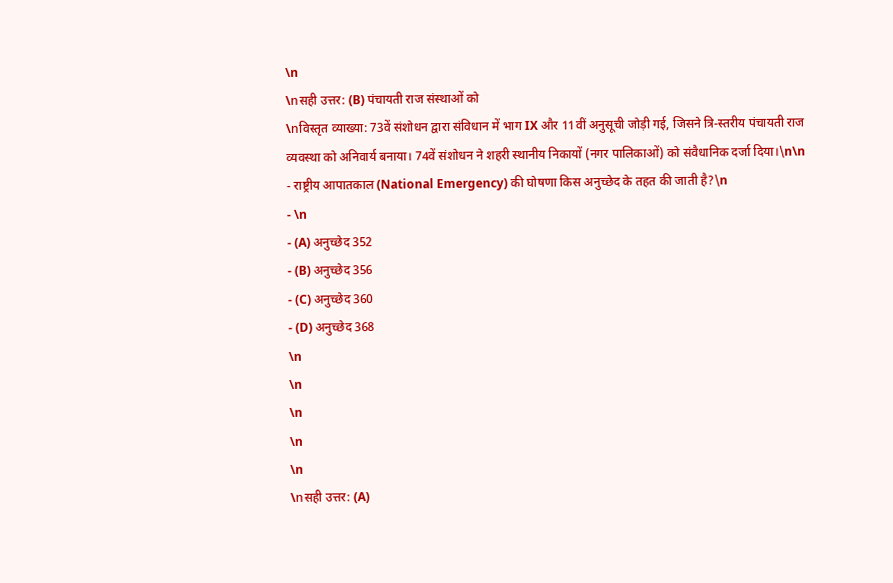\n
\nसही उत्तर: (B) पंचायती राज संस्थाओं को
\nविस्तृत व्याख्या: 73वें संशोधन द्वारा संविधान में भाग IX और 11वीं अनुसूची जोड़ी गई, जिसने त्रि-स्तरीय पंचायती राज व्यवस्था को अनिवार्य बनाया। 74वें संशोधन ने शहरी स्थानीय निकायों (नगर पालिकाओं) को संवैधानिक दर्जा दिया।\n\n
- राष्ट्रीय आपातकाल (National Emergency) की घोषणा किस अनुच्छेद के तहत की जाती है?\n
- \n
- (A) अनुच्छेद 352
- (B) अनुच्छेद 356
- (C) अनुच्छेद 360
- (D) अनुच्छेद 368
\n
\n
\n
\n
\n
\nसही उत्तर: (A)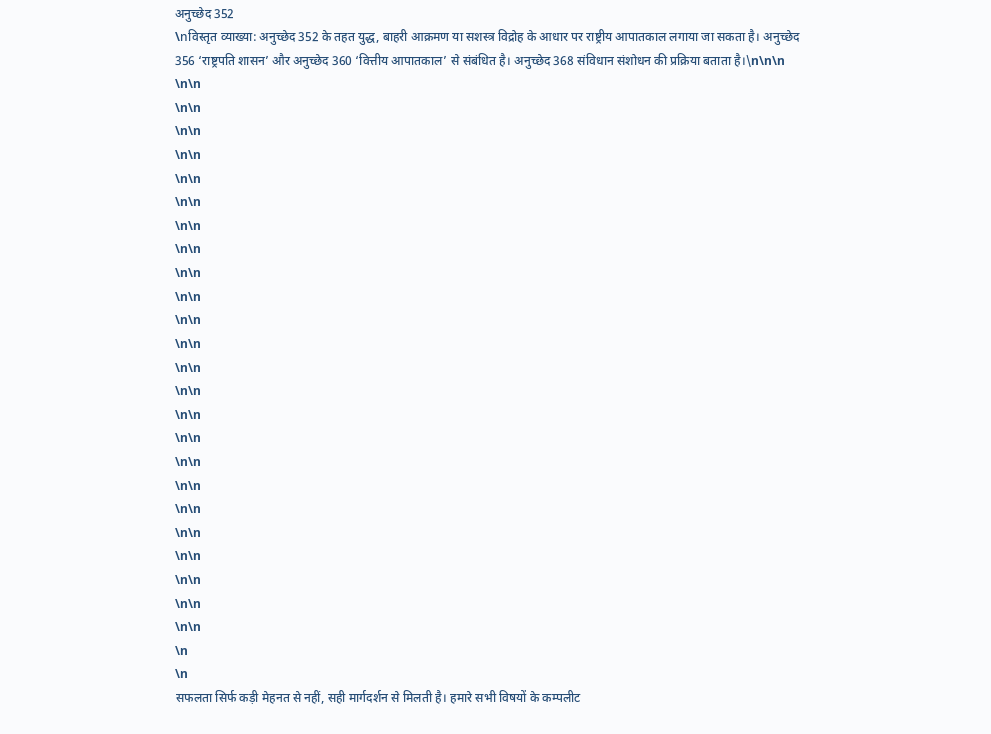अनुच्छेद 352
\nविस्तृत व्याख्या: अनुच्छेद 352 के तहत युद्ध, बाहरी आक्रमण या सशस्त्र विद्रोह के आधार पर राष्ट्रीय आपातकाल लगाया जा सकता है। अनुच्छेद 356 ‘राष्ट्रपति शासन’ और अनुच्छेद 360 ‘वित्तीय आपातकाल’ से संबंधित है। अनुच्छेद 368 संविधान संशोधन की प्रक्रिया बताता है।\n\n\n
\n\n
\n\n
\n\n
\n\n
\n\n
\n\n
\n\n
\n\n
\n\n
\n\n
\n\n
\n\n
\n\n
\n\n
\n\n
\n\n
\n\n
\n\n
\n\n
\n\n
\n\n
\n\n
\n\n
\n\n
\n
\n
सफलता सिर्फ कड़ी मेहनत से नहीं, सही मार्गदर्शन से मिलती है। हमारे सभी विषयों के कम्पलीट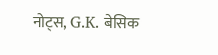नोट्स, G.K. बेसिक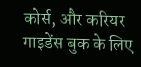कोर्स, और करियर गाइडेंस बुक के लिए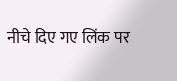नीचे दिए गए लिंक पर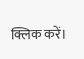क्लिक करें।